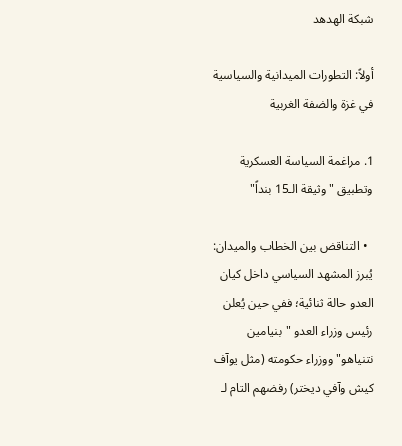شبكة الهدهد

أولاً: التطورات الميدانية والسياسية في غزة والضفة الغربية

1. مراغمة السياسة العسكرية وتطبيق "وثيقة الـ15 بنداً"

  • التناقض بين الخطاب والميدان: يُبرز المشهد السياسي داخل كيان العدو حالة ثنائية؛ ففي حين يُعلن رئيس وزراء العدو "بنيامين نتنياهو" ووزراء حكومته (مثل يوآف كيش وآفي ديختر) رفضهم التام لـ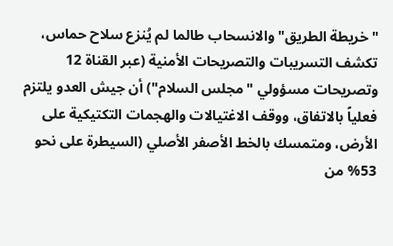"خريطة الطريق" والانسحاب طالما لم يُنزع سلاح حماس، تكشف التسريبات والتصريحات الأمنية (عبر القناة 12 وتصريحات مسؤولي "مجلس السلام") أن جيش العدو يلتزم فعلياً بالاتفاق، ووقف الاغتيالات والهجمات التكتيكية على الأرض، ومتمسك بالخط الأصفر الأصلي (السيطرة على نحو 53% من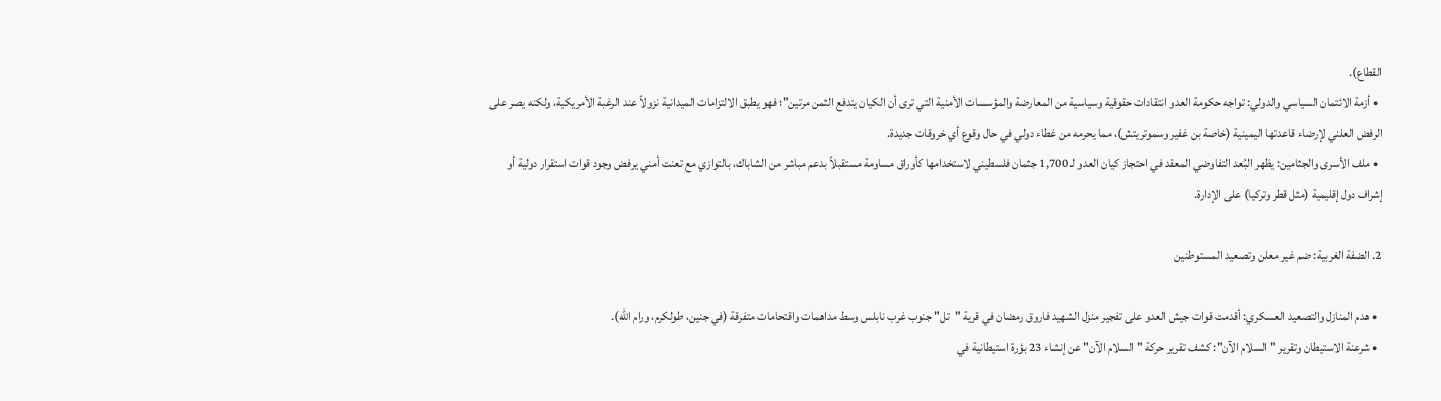القطاع).
  • أزمة الائتمان السياسي والدولي: تواجه حكومة العدو انتقادات حقوقية وسياسية من المعارضة والمؤسسات الأمنية التي ترى أن الكيان يتدفع الثمن مرتين"؛ فهو يطبق الالتزامات الميدانية نزولاً عند الرغبة الأمريكية، ولكنه يصر على الرفض العلني لإرضاء قاعدتها اليمينية (خاصة بن غفير وسموتريتش)، مما يحرمه من غطاء دولي في حال وقوع أي خروقات جديدة.
  • ملف الأسرى والجثامين: يظهر البُعد التفاوضي المعقد في احتجاز كيان العدو لـ 1,700 جثمان فلسطيني لاستخدامها كأوراق مساومة مستقبلاً بدعم مباشر من الشاباك، بالتوازي مع تعنت أمني يرفض وجود قوات استقرار دولية أو إشراف دول إقليمية (مثل قطر وتركيا) على الإدارة.

2. الضفة الغربية: ضم غير معلن وتصعيد المستوطنين

  • هدم المنازل والتصعيد العسكري: أقدمت قوات جيش العدو على تفجير منزل الشهيد فاروق رمضان في قرية "تل" جنوب غرب نابلس وسط مداهمات واقتحامات متفرقة (في جنين، طولكرم، ورام الله).
  • شرعنة الاستيطان وتقرير "السلام الآن": كشف تقرير حركة "السلام الآن" عن إنشاء 23 بؤرة استيطانية في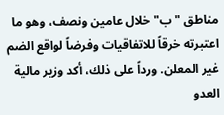مناطق "ب" خلال عامين ونصف، وهو ما اعتبرته خرقاً للاتفاقيات وفرضاً لواقع الضم غير المعلن. ورداً على ذلك، أكد وزير مالية العدو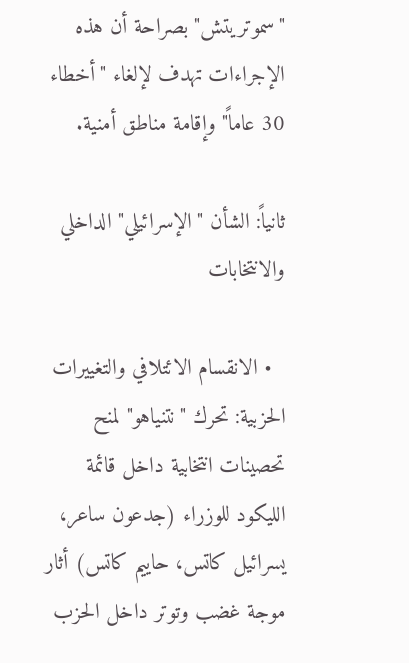"سموتريتش" بصراحة أن هذه الإجراءات تهدف لإلغاء "أخطاء 30 عاماً" وإقامة مناطق أمنية.

ثانياً: الشأن "الإسرائيلي" الداخلي والانتخابات

  • الانقسام الائتلافي والتغييرات الحزبية: تحرك "نتنياهو" لمنح تحصينات انتخابية داخل قائمة الليكود للوزراء (جدعون ساعر، يسرائيل كاتس، حاييم كاتس) أثار موجة غضب وتوتر داخل الحزب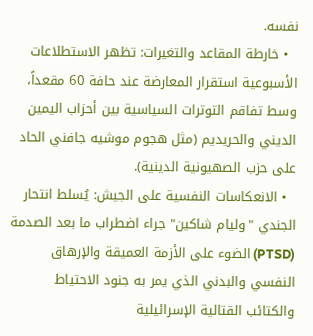نفسه.
  • خارطة المقاعد والتغيرات: تظهر الاستطلاعات الأسبوعية استقرار المعارضة عند حافة 60 مقعداً، وسط تفاقم التوترات السياسية بين أحزاب اليمين الديني والحريديم (مثل هجوم موشيه جافني الحاد على حزب الصهيونية الدينية).
  • الانعكاسات النفسية على الجيش: يُسلط انتحار الجندي "وليام شاكين" جراء اضطراب ما بعد الصدمة (PTSD) الضوء على الأزمة العميقة والإرهاق النفسي والبدني الذي يمر به جنود الاحتياط والكتائب القتالية الإسرائيلية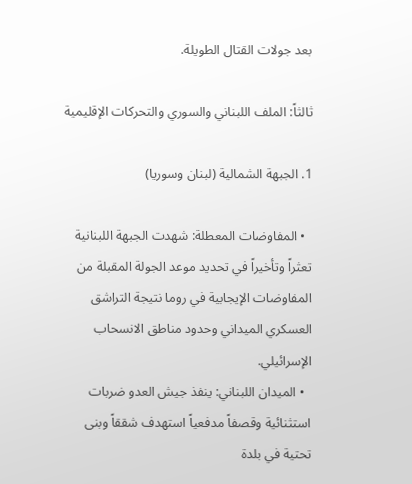بعد جولات القتال الطويلة.

ثالثاً: الملف اللبناني والسوري والتحركات الإقليمية

1. الجبهة الشمالية (لبنان وسوريا)

  • المفاوضات المعطلة: شهدت الجبهة اللبنانية تعثراً وتأخيراً في تحديد موعد الجولة المقبلة من المفاوضات الإيجابية في روما نتيجة التراشق العسكري الميداني وحدود مناطق الانسحاب الإسرائيلي.
  • الميدان اللبناني: ينفذ جيش العدو ضربات استثنائية وقصفاً مدفعياً استهدف شققاً وبنى تحتية في بلدة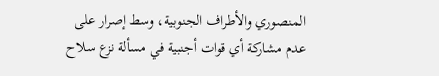المنصوري والأطراف الجنوبية، وسط إصرار على عدم مشاركة أي قوات أجنبية في مسألة نزع سلاح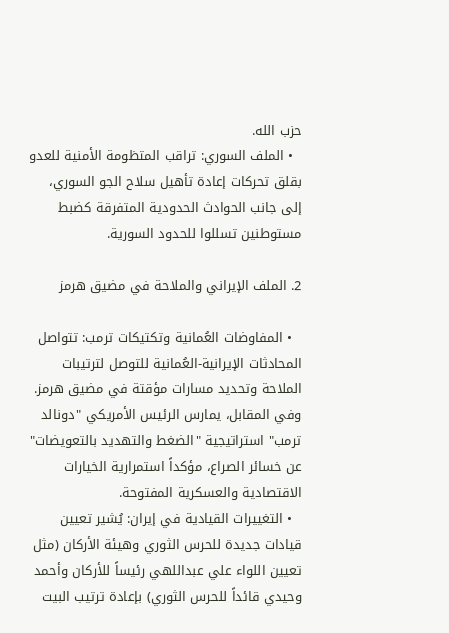حزب الله.
  • الملف السوري: تراقب المتظومة الأمنية للعدو بقلق تحركات إعادة تأهيل سلاح الجو السوري، إلى جانب الحوادث الحدودية المتفرقة كضبط مستوطنين تسللوا للحدود السورية.

2. الملف الإيراني والملاحة في مضيق هرمز

  • المفاوضات العُمانية وتكتيكات ترمب: تتواصل المحادثات الإيرانية-العُمانية للتوصل لترتيبات الملاحة وتحديد مسارات مؤقتة في مضيق هرمز. وفي المقابل، يمارس الرئيس الأمريكي "دونالد ترمب" استراتيجية "الضغط والتهديد بالتعويضات" عن خسائر الصراع، مؤكداً استمرارية الخيارات الاقتصادية والعسكرية المفتوحة.
  • التغييرات القيادية في إيران: يُشير تعيين قيادات جديدة للحرس الثوري وهيئة الأركان (مثل تعيين اللواء علي عبداللهي رئيساً للأركان وأحمد وحيدي قائداً للحرس الثوري) بإعادة ترتيب البيت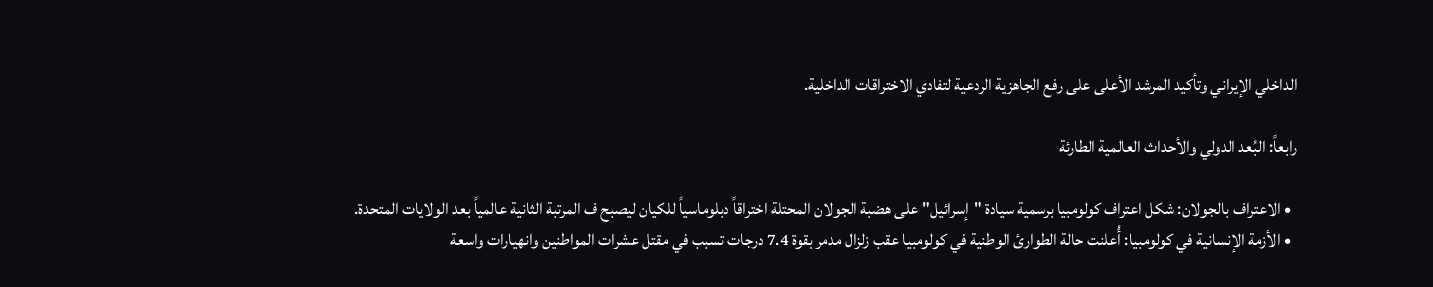الداخلي الإيراني وتأكيد المرشد الأعلى على رفع الجاهزية الردعية لتفادي الاختراقات الداخلية.

رابعاً: البُعد الدولي والأحداث العالمية الطارئة

  • الاعتراف بالجولان: شكل اعتراف كولومبيا برسمية سيادة "إسرائيل" على هضبة الجولان المحتلة اختراقاً دبلوماسياً للكيان ليصبح ف المرتبة الثانية عالمياً بعد الولايات المتحدة.
  • الأزمة الإنسانية في كولومبيا: أُعلنت حالة الطوارئ الوطنية في كولومبيا عقب زلزال مدمر بقوة 7.4 درجات تسبب في مقتل عشرات المواطنين وانهيارات واسعة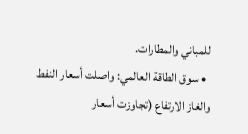للمباني والمطارات.
  • سوق الطاقة العالمي: واصلت أسعار النفط والغاز الارتفاع (تجاوزت أسعار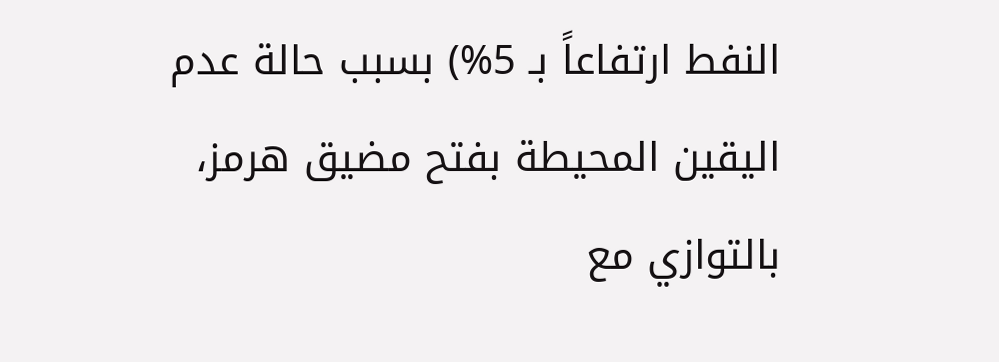النفط ارتفاعاً بـ 5%) بسبب حالة عدم اليقين المحيطة بفتح مضيق هرمز، بالتوازي مع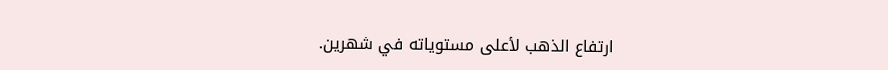ارتفاع الذهب لأعلى مستوياته في شهرين.